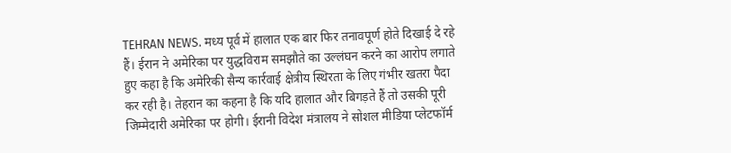TEHRAN NEWS. मध्य पूर्व में हालात एक बार फिर तनावपूर्ण होते दिखाई दे रहे हैं। ईरान ने अमेरिका पर युद्धविराम समझौते का उल्लंघन करने का आरोप लगाते हुए कहा है कि अमेरिकी सैन्य कार्रवाई क्षेत्रीय स्थिरता के लिए गंभीर खतरा पैदा कर रही है। तेहरान का कहना है कि यदि हालात और बिगड़ते हैं तो उसकी पूरी जिम्मेदारी अमेरिका पर होगी। ईरानी विदेश मंत्रालय ने सोशल मीडिया प्लेटफॉर्म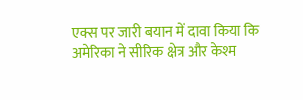एक्स पर जारी बयान में दावा किया कि अमेरिका ने सीरिक क्षेत्र और केश्म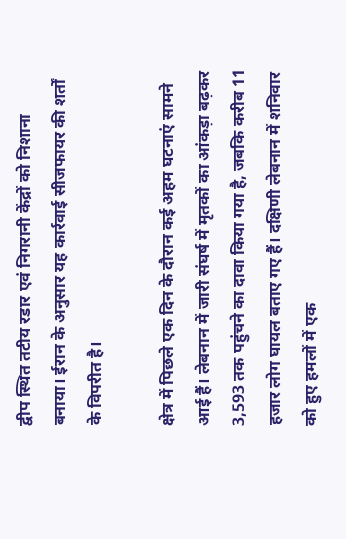द्वीप स्थित तटीय रडार एवं निगरानी केंद्रों को निशाना बनाया। ईरान के अनुसार यह कार्रवाई सीजफायर की शर्तों के विपरीत है।

क्षेत्र में पिछले एक दिन के दौरान कई अहम घटनाएं सामने आई हैं। लेबनान में जारी संघर्ष में मृतकों का आंकड़ा बढ़कर 3,593 तक पहुंचने का दावा किया गया है, जबकि करीब 11 हजार लोग घायल बताए गए हैं। दक्षिणी लेबनान में शनिवार को हुए हमलों में एक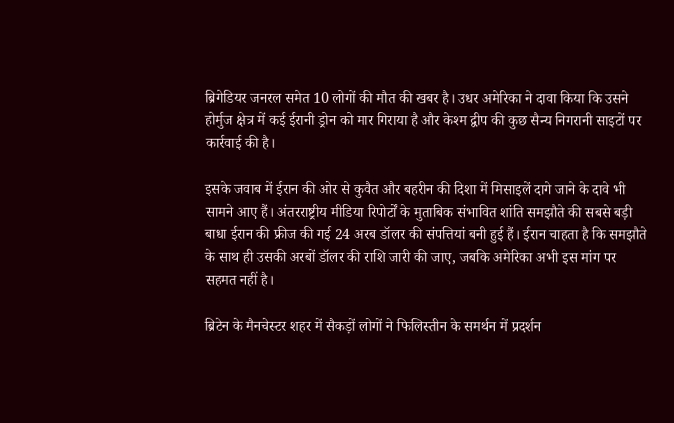ब्रिगेडियर जनरल समेत 10 लोगों की मौत की खबर है। उधर अमेरिका ने दावा किया कि उसने होर्मुज क्षेत्र में कई ईरानी ड्रोन को मार गिराया है और केश्म द्वीप की कुछ सैन्य निगरानी साइटों पर कार्रवाई की है।

इसके जवाब में ईरान की ओर से कुवैत और बहरीन की दिशा में मिसाइलें दागे जाने के दावे भी सामने आए हैं। अंतरराष्ट्रीय मीडिया रिपोर्टों के मुताबिक संभावित शांति समझौते की सबसे बड़ी बाधा ईरान की फ्रीज की गई 24 अरब डॉलर की संपत्तियां बनी हुई हैं। ईरान चाहता है कि समझौते के साथ ही उसकी अरबों डॉलर की राशि जारी की जाए, जबकि अमेरिका अभी इस मांग पर सहमत नहीं है।

ब्रिटेन के मैनचेस्टर शहर में सैकड़ों लोगों ने फिलिस्तीन के समर्थन में प्रदर्शन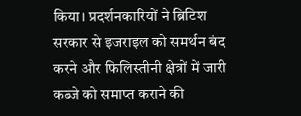किया। प्रदर्शनकारियों ने ब्रिटिश सरकार से इजराइल को समर्थन बंद करने और फिलिस्तीनी क्षेत्रों में जारी कब्जे को समाप्त कराने की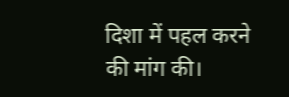दिशा में पहल करने की मांग की।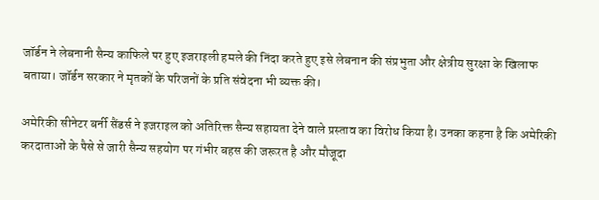जॉर्डन ने लेबनानी सैन्य काफिले पर हुए इजराइली हमले की निंदा करते हुए इसे लेबनान की संप्रभुता और क्षेत्रीय सुरक्षा के खिलाफ बताया। जॉर्डन सरकार ने मृतकों के परिजनों के प्रति संवेदना भी व्यक्त की।

अमेरिकी सीनेटर बर्नी सैंडर्स ने इजराइल को अतिरिक्त सैन्य सहायता देने वाले प्रस्ताव का विरोध किया है। उनका कहना है कि अमेरिकी करदाताओं के पैसे से जारी सैन्य सहयोग पर गंभीर बहस की जरूरत है और मौजूदा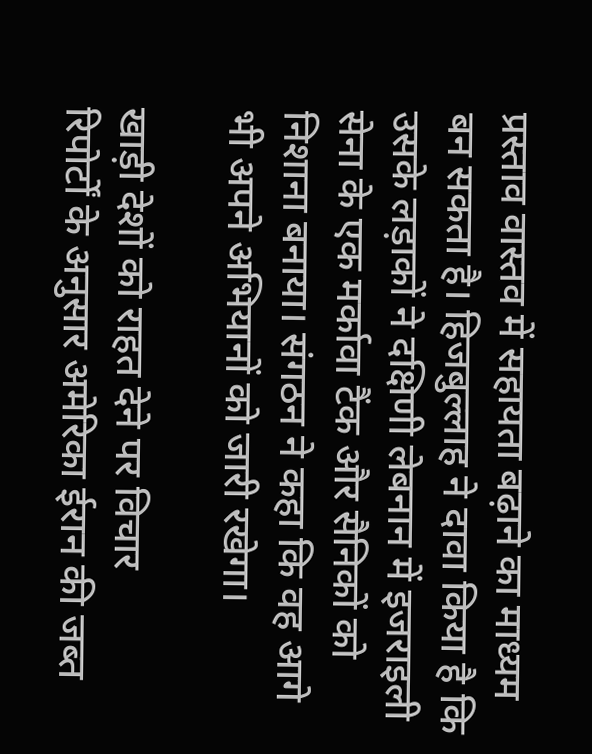प्रस्ताव वास्तव में सहायता बढ़ाने का माध्यम बन सकता है। हिजबुल्लाह ने दावा किया है कि उसके लड़ाकों ने दक्षिणी लेबनान में इजराइली सेना के एक मर्कावा टैंक और सैनिकों को निशाना बनाया। संगठन ने कहा कि वह आगे भी अपने अभियानों को जारी रखेगा।

खाड़ी देशों को राहत देने पर विचार
रिपोर्टों के अनुसार अमेरिका ईरान की जब्त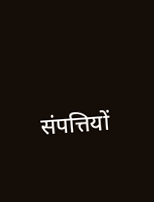संपत्तियों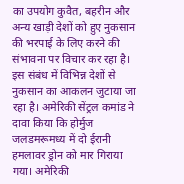का उपयोग कुवैत, बहरीन और अन्य खाड़ी देशों को हुए नुकसान की भरपाई के लिए करने की संभावना पर विचार कर रहा है। इस संबंध में विभिन्न देशों से नुकसान का आकलन जुटाया जा रहा है। अमेरिकी सेंट्रल कमांड ने दावा किया कि होर्मुज जलडमरूमध्य में दो ईरानी हमलावर ड्रोन को मार गिराया गया। अमेरिकी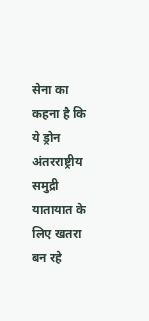सेना का कहना है कि ये ड्रोन अंतरराष्ट्रीय समुद्री यातायात के लिए खतरा बन रहे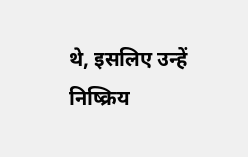थे, इसलिए उन्हें निष्क्रिय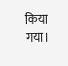किया गया।